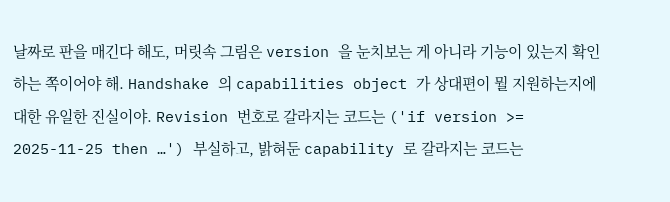날짜로 판을 매긴다 해도, 머릿속 그림은 version 을 눈치보는 게 아니라 기능이 있는지 확인하는 쪽이어야 해. Handshake 의 capabilities object 가 상대편이 뭘 지원하는지에 대한 유일한 진실이야. Revision 번호로 갈라지는 코드는 ('if version >= 2025-11-25 then …') 부실하고, 밝혀둔 capability 로 갈라지는 코드는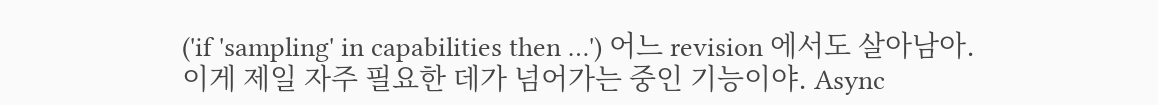('if 'sampling' in capabilities then …') 어느 revision 에서도 살아남아.
이게 제일 자주 필요한 데가 넘어가는 중인 기능이야. Async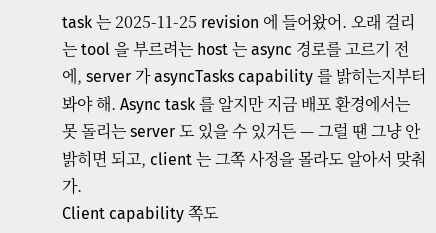task 는 2025-11-25 revision 에 들어왔어. 오래 걸리는 tool 을 부르려는 host 는 async 경로를 고르기 전에, server 가 asyncTasks capability 를 밝히는지부터 봐야 해. Async task 를 알지만 지금 배포 환경에서는 못 돌리는 server 도 있을 수 있거든 — 그럴 땐 그냥 안 밝히면 되고, client 는 그쪽 사정을 몰라도 알아서 맞춰가.
Client capability 쪽도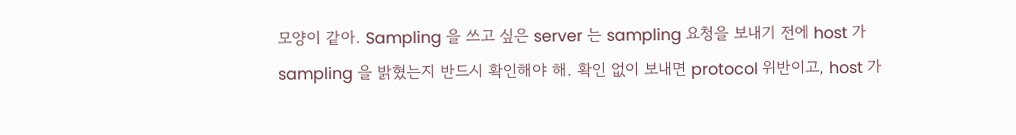모양이 같아. Sampling 을 쓰고 싶은 server 는 sampling 요청을 보내기 전에 host 가 sampling 을 밝혔는지 반드시 확인해야 해. 확인 없이 보내면 protocol 위반이고, host 가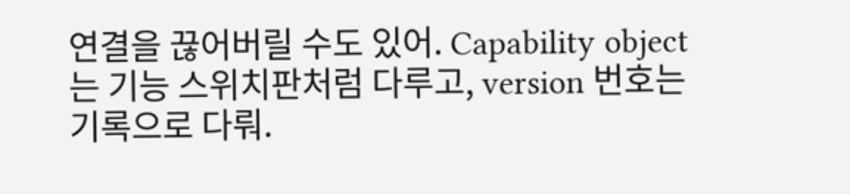연결을 끊어버릴 수도 있어. Capability object 는 기능 스위치판처럼 다루고, version 번호는 기록으로 다뤄.